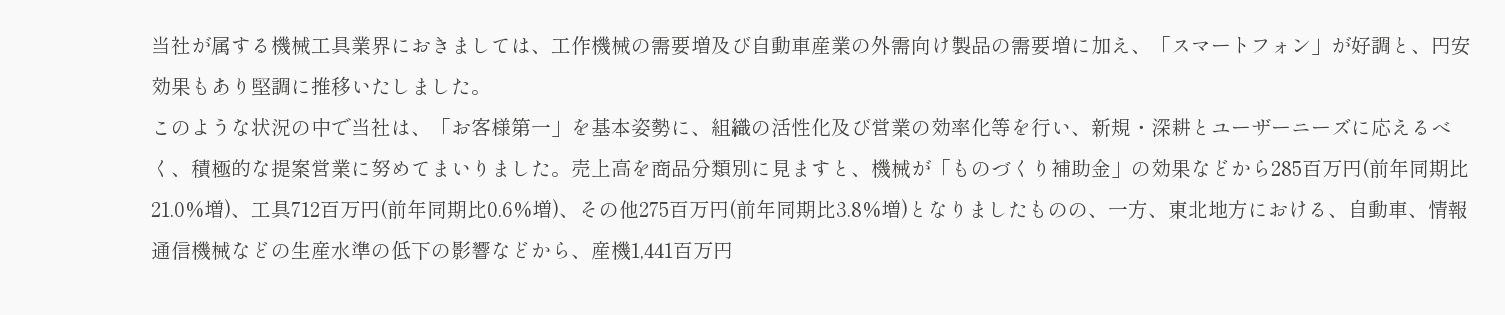当社が属する機械工具業界におきましては、工作機械の需要増及び自動車産業の外需向け製品の需要増に加え、「スマートフォン」が好調と、円安効果もあり堅調に推移いたしました。
このような状況の中で当社は、「お客様第一」を基本姿勢に、組織の活性化及び営業の効率化等を行い、新規・深耕とユーザーニーズに応えるべく、積極的な提案営業に努めてまいりました。売上高を商品分類別に見ますと、機械が「ものづくり補助金」の効果などから285百万円(前年同期比21.0%増)、工具712百万円(前年同期比0.6%増)、その他275百万円(前年同期比3.8%増)となりましたものの、一方、東北地方における、自動車、情報通信機械などの生産水準の低下の影響などから、産機1,441百万円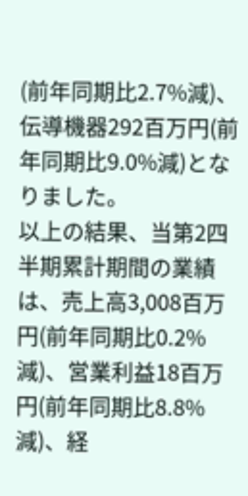(前年同期比2.7%減)、伝導機器292百万円(前年同期比9.0%減)となりました。
以上の結果、当第2四半期累計期間の業績は、売上高3,008百万円(前年同期比0.2%減)、営業利益18百万円(前年同期比8.8%減)、経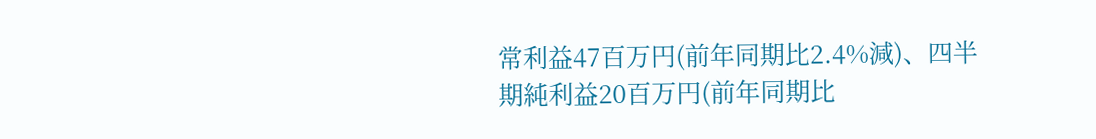常利益47百万円(前年同期比2.4%減)、四半期純利益20百万円(前年同期比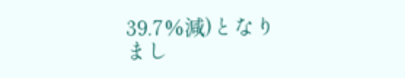39.7%減)となりまし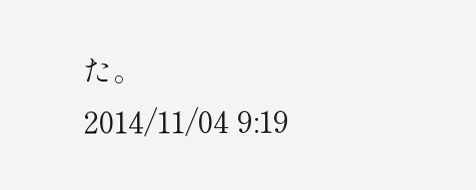た。
2014/11/04 9:19